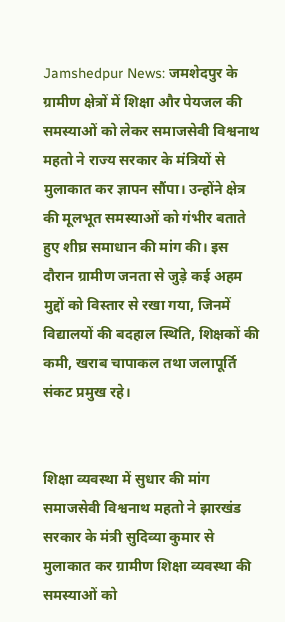Jamshedpur News: जमशेदपुर के ग्रामीण क्षेत्रों में शिक्षा और पेयजल की समस्याओं को लेकर समाजसेवी विश्वनाथ महतो ने राज्य सरकार के मंत्रियों से मुलाकात कर ज्ञापन सौंपा। उन्होंने क्षेत्र की मूलभूत समस्याओं को गंभीर बताते हुए शीघ्र समाधान की मांग की। इस दौरान ग्रामीण जनता से जुड़े कई अहम मुद्दों को विस्तार से रखा गया, जिनमें विद्यालयों की बदहाल स्थिति, शिक्षकों की कमी, खराब चापाकल तथा जलापूर्ति संकट प्रमुख रहे।


शिक्षा व्यवस्था में सुधार की मांग
समाजसेवी विश्वनाथ महतो ने झारखंड सरकार के मंत्री सुदिव्या कुमार से मुलाकात कर ग्रामीण शिक्षा व्यवस्था की समस्याओं को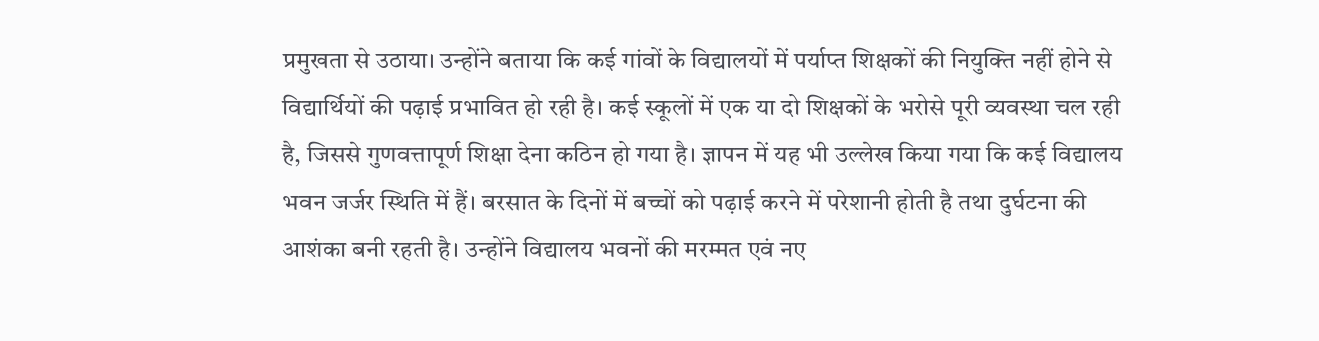प्रमुखता से उठाया। उन्होंने बताया कि कई गांवों के विद्यालयों में पर्याप्त शिक्षकों की नियुक्ति नहीं होने से विद्यार्थियों की पढ़ाई प्रभावित हो रही है। कई स्कूलों में एक या दो शिक्षकों के भरोसे पूरी व्यवस्था चल रही है, जिससे गुणवत्तापूर्ण शिक्षा देना कठिन हो गया है। ज्ञापन में यह भी उल्लेख किया गया कि कई विद्यालय भवन जर्जर स्थिति में हैं। बरसात के दिनों में बच्चों को पढ़ाई करने में परेशानी होती है तथा दुर्घटना की आशंका बनी रहती है। उन्होंने विद्यालय भवनों की मरम्मत एवं नए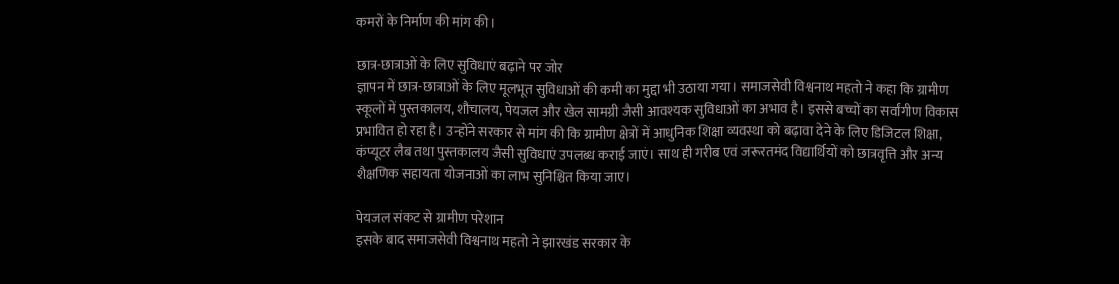कमरों के निर्माण की मांग की।

छात्र-छात्राओं के लिए सुविधाएं बढ़ाने पर जोर
ज्ञापन में छात्र-छात्राओं के लिए मूलभूत सुविधाओं की कमी का मुद्दा भी उठाया गया। समाजसेवी विश्वनाथ महतो ने कहा कि ग्रामीण स्कूलों में पुस्तकालय, शौचालय, पेयजल और खेल सामग्री जैसी आवश्यक सुविधाओं का अभाव है। इससे बच्चों का सर्वांगीण विकास प्रभावित हो रहा है। उन्होंने सरकार से मांग की कि ग्रामीण क्षेत्रों में आधुनिक शिक्षा व्यवस्था को बढ़ावा देने के लिए डिजिटल शिक्षा, कंप्यूटर लैब तथा पुस्तकालय जैसी सुविधाएं उपलब्ध कराई जाएं। साथ ही गरीब एवं जरूरतमंद विद्यार्थियों को छात्रवृत्ति और अन्य शैक्षणिक सहायता योजनाओं का लाभ सुनिश्चित किया जाए।

पेयजल संकट से ग्रामीण परेशान
इसके बाद समाजसेवी विश्वनाथ महतो ने झारखंड सरकार के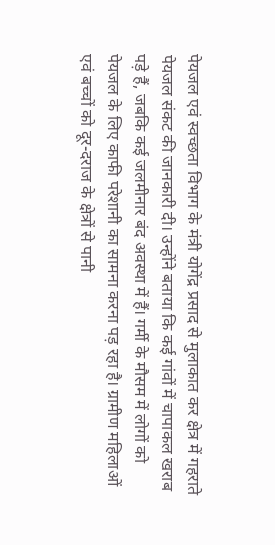पेयजल एवं स्वच्छता विभाग के मंत्री योगेंद्र प्रसाद से मुलाकात कर क्षेत्र में गहराते पेयजल संकट की जानकारी दी। उन्होंने बताया कि कई गांवों में चापाकल खराब पड़े हैं, जबकि कई जलमीनार बंद अवस्था में हैं। गर्मी के मौसम में लोगों को पेयजल के लिए काफी परेशानी का सामना करना पड़ रहा है। ग्रामीण महिलाओं एवं बच्चों को दूर-दराज के क्षेत्रों से पानी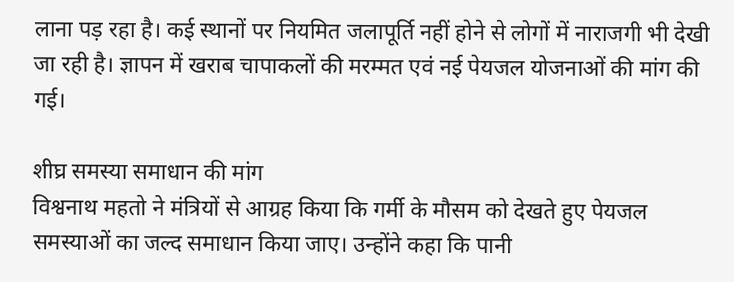लाना पड़ रहा है। कई स्थानों पर नियमित जलापूर्ति नहीं होने से लोगों में नाराजगी भी देखी जा रही है। ज्ञापन में खराब चापाकलों की मरम्मत एवं नई पेयजल योजनाओं की मांग की गई।

शीघ्र समस्या समाधान की मांग
विश्वनाथ महतो ने मंत्रियों से आग्रह किया कि गर्मी के मौसम को देखते हुए पेयजल समस्याओं का जल्द समाधान किया जाए। उन्होंने कहा कि पानी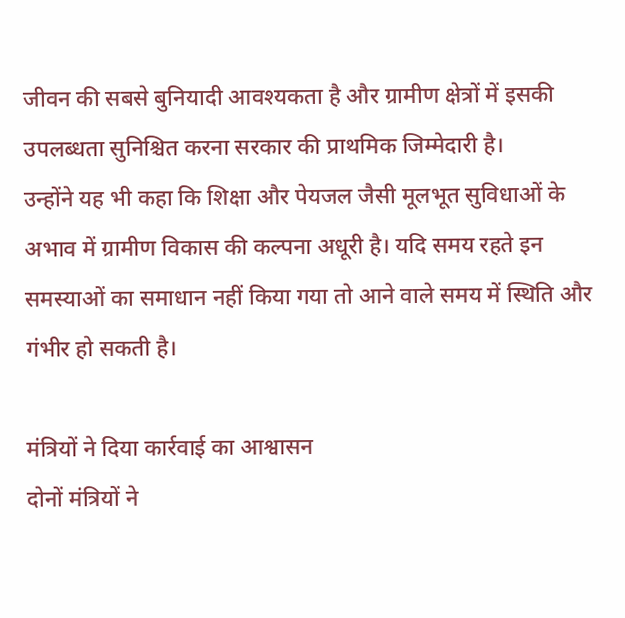जीवन की सबसे बुनियादी आवश्यकता है और ग्रामीण क्षेत्रों में इसकी उपलब्धता सुनिश्चित करना सरकार की प्राथमिक जिम्मेदारी है।
उन्होंने यह भी कहा कि शिक्षा और पेयजल जैसी मूलभूत सुविधाओं के अभाव में ग्रामीण विकास की कल्पना अधूरी है। यदि समय रहते इन समस्याओं का समाधान नहीं किया गया तो आने वाले समय में स्थिति और गंभीर हो सकती है।

मंत्रियों ने दिया कार्रवाई का आश्वासन
दोनों मंत्रियों ने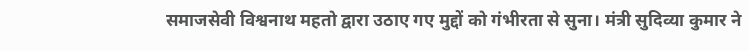समाजसेवी विश्वनाथ महतो द्वारा उठाए गए मुद्दों को गंभीरता से सुना। मंत्री सुदिव्या कुमार ने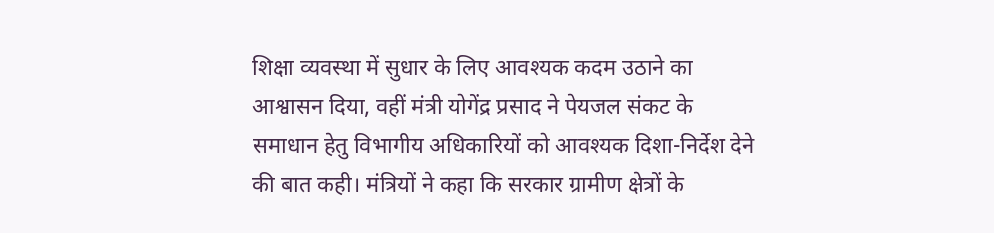शिक्षा व्यवस्था में सुधार के लिए आवश्यक कदम उठाने का आश्वासन दिया, वहीं मंत्री योगेंद्र प्रसाद ने पेयजल संकट के समाधान हेतु विभागीय अधिकारियों को आवश्यक दिशा-निर्देश देने की बात कही। मंत्रियों ने कहा कि सरकार ग्रामीण क्षेत्रों के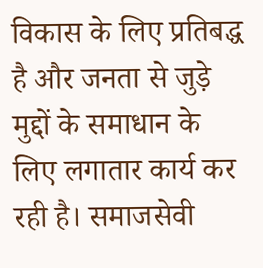विकास के लिए प्रतिबद्ध है और जनता से जुड़े मुद्दों के समाधान के लिए लगातार कार्य कर रही है। समाजसेवी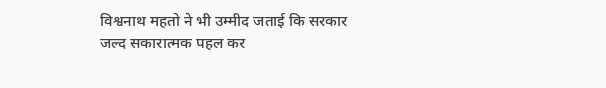विश्वनाथ महतो ने भी उम्मीद जताई कि सरकार जल्द सकारात्मक पहल कर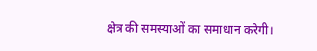क्षेत्र की समस्याओं का समाधान करेगी।